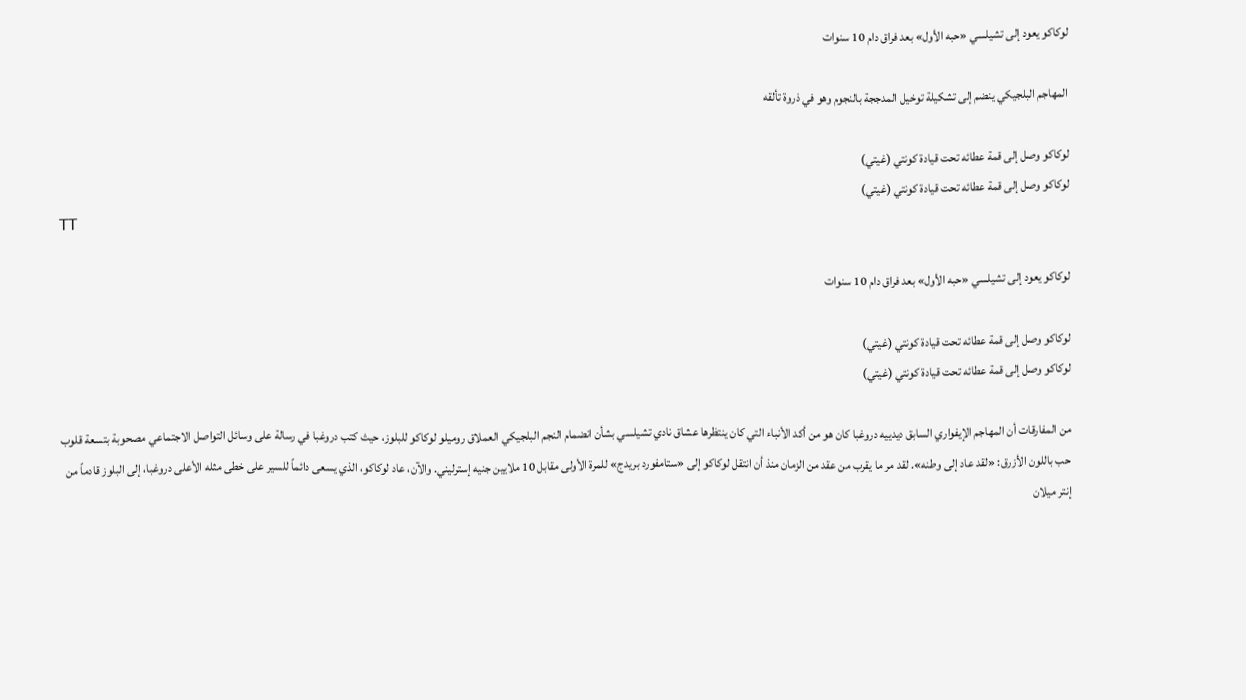لوكاكو يعود إلى تشيلسي «حبه الأول» بعد فراق دام 10 سنوات

المهاجم البلجيكي ينضم إلى تشكيلة توخيل المدججة بالنجوم وهو في ذروة تألقه

لوكاكو وصل إلى قمة عطائه تحت قيادة كونتي (غيتي)
لوكاكو وصل إلى قمة عطائه تحت قيادة كونتي (غيتي)
TT

لوكاكو يعود إلى تشيلسي «حبه الأول» بعد فراق دام 10 سنوات

لوكاكو وصل إلى قمة عطائه تحت قيادة كونتي (غيتي)
لوكاكو وصل إلى قمة عطائه تحت قيادة كونتي (غيتي)

من المفارقات أن المهاجم الإيفواري السابق ديدييه دروغبا كان هو من أكد الأنباء التي كان ينتظرها عشاق نادي تشيلسي بشأن انضمام النجم البلجيكي العملاق روميلو لوكاكو للبلوز، حيث كتب دروغبا في رسالة على وسائل التواصل الاجتماعي مصحوبة بتسعة قلوب حب باللون الأزرق: «لقد عاد إلى وطنه». لقد مر ما يقرب من عقد من الزمان منذ أن انتقل لوكاكو إلى «ستامفورد بريدج» للمرة الأولى مقابل 10 ملايين جنيه إسترليني. والآن، عاد لوكاكو، الذي يسعى دائماً للسير على خطى مثله الأعلى دروغبا، إلى البلوز قادماً من إنتر ميلان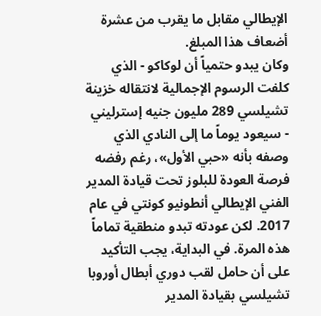الإيطالي مقابل ما يقرب من عشرة أضعاف هذا المبلغ.
وكان يبدو حتمياً أن لوكاكو - الذي كلفت الرسوم الإجمالية لانتقاله خزينة تشيلسي 289 مليون جنيه إسترليني - سيعود يوماً ما إلى النادي الذي وصفه بأنه «حبي الأول»، رغم رفضه فرصة العودة للبلوز تحت قيادة المدير الفني الإيطالي أنطونيو كونتي في عام 2017. لكن عودته تبدو منطقية تماماً هذه المرة. في البداية، يجب التأكيد على أن حامل لقب دوري أبطال أوروبا تشيلسي بقيادة المدير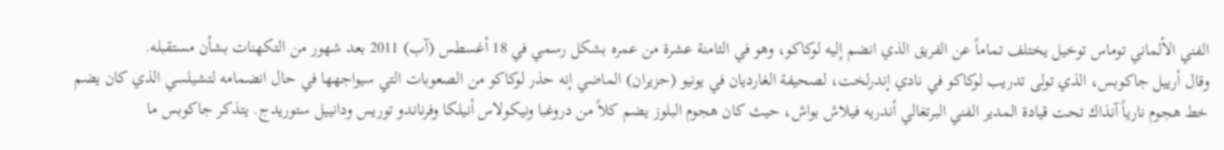الفني الألماني توماس توخيل يختلف تماماً عن الفريق الذي انضم إليه لوكاكو، وهو في الثامنة عشرة من عمره بشكل رسمي في 18 أغسطس (آب) 2011 بعد شهور من التكهنات بشأن مستقبله.
وقال أرييل جاكوبس، الذي تولى تدريب لوكاكو في نادي إندرلخت، لصحيفة الغارديان في يونيو (حزيران) الماضي إنه حذر لوكاكو من الصعوبات التي سيواجهها في حال انضمامه لتشيلسي الذي كان يضم خط هجوم نارياً آنذاك تحت قيادة المدير الفني البرتغالي أندريه فيلاش بواش، حيث كان هجوم البلوز يضم كلاً من دروغبا ونيكولاس أنيلكا وفرناندو توريس ودانييل ستوريدج. يتذكر جاكوبس ما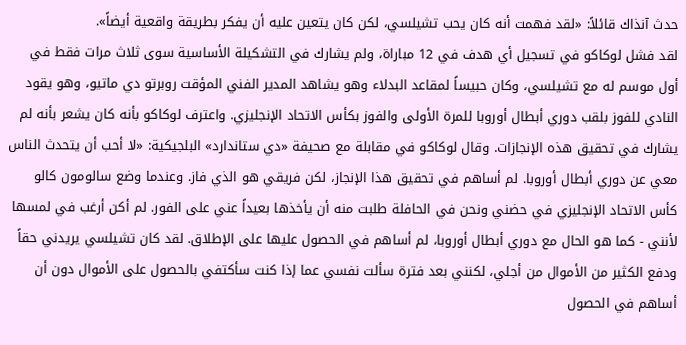حدث آنذاك قائلاً: «لقد فهمت أنه كان يحب تشيلسي، لكن كان يتعين عليه أن يفكر بطريقة واقعية أيضاً».
لقد فشل لوكاكو في تسجيل أي هدف في 12 مباراة، ولم يشارك في التشكيلة الأساسية سوى ثلاث مرات فقط في أول موسم له مع تشيلسي، وكان حبيساً لمقاعد البدلاء وهو يشاهد المدير الفني المؤقت روبرتو دي ماتيو، وهو يقود النادي للفوز بلقب دوري أبطال أوروبا للمرة الأولى والفوز بكأس الاتحاد الإنجليزي. واعترف لوكاكو بأنه كان يشعر بأنه لم يشارك في تحقيق هذه الإنجازات. وقال لوكاكو في مقابلة مع صحيفة «دي ستاندارد» البلجيكية: «لا أحب أن يتحدث الناس معي عن دوري أبطال أوروبا. لم أساهم في تحقيق هذا الإنجاز، لكن فريقي هو الذي فاز. وعندما وضع سالومون كالو كأس الاتحاد الإنجليزي في حضني ونحن في الحافلة طلبت منه أن يأخذها بعيداً عني على الفور. لم أكن أرغب في لمسها لأنني - كما هو الحال مع دوري أبطال أوروبا، لم أساهم في الحصول عليها على الإطلاق. لقد كان تشيلسي يريدني حقاً ودفع الكثير من الأموال من أجلي، لكنني بعد فترة سألت نفسي عما إذا كنت سأكتفي بالحصول على الأموال دون أن أساهم في الحصول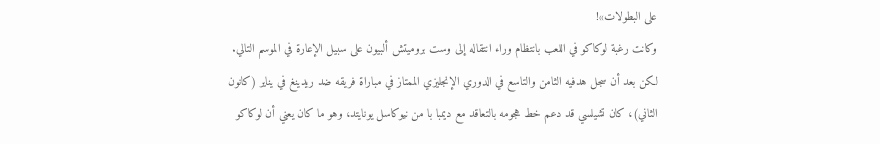على البطولات»!
وكانت رغبة لوكاكو في اللعب بانتظام وراء انتقاله إلى وست بروميتش ألبيون على سبيل الإعارة في الموسم التالي. لكن بعد أن سجل هدفيه الثامن والتاسع في الدوري الإنجليزي الممتاز في مباراة فريقه ضد ريدينغ في يناير (كانون الثاني)، كان تشيلسي قد دعم خط هجومه بالتعاقد مع ديمبا با من نيوكاسل يونايتد، وهو ما كان يعني أن لوكاكو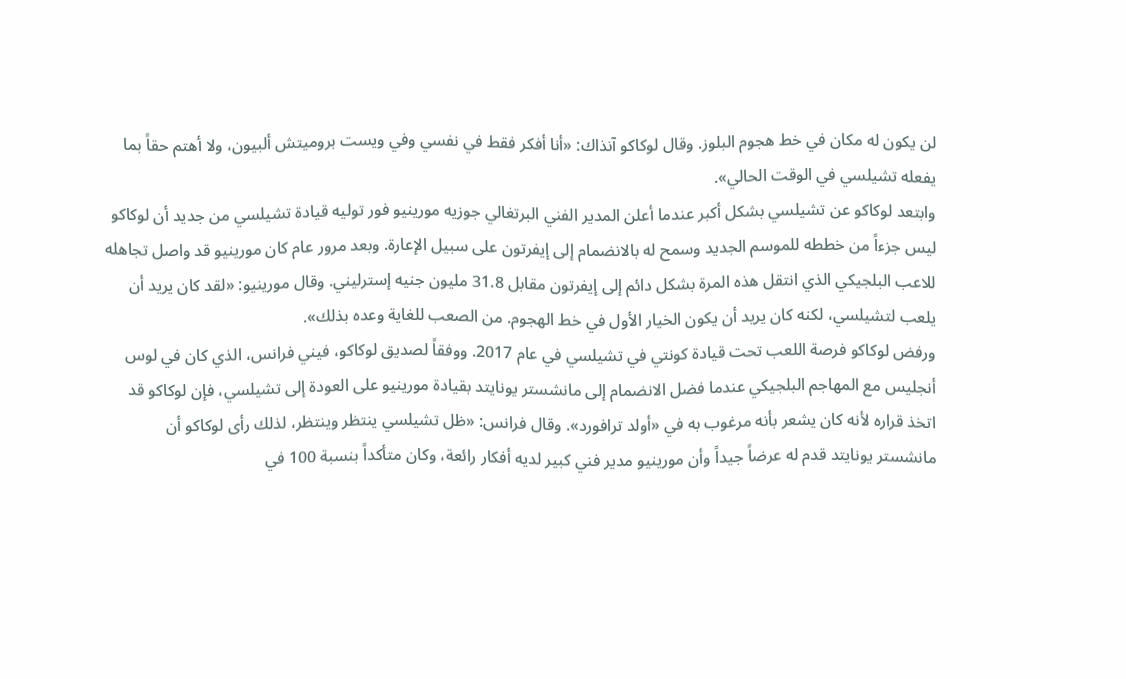لن يكون له مكان في خط هجوم البلوز. وقال لوكاكو آنذاك: «أنا أفكر فقط في نفسي وفي ويست بروميتش ألبيون، ولا أهتم حقاً بما يفعله تشيلسي في الوقت الحالي».
وابتعد لوكاكو عن تشيلسي بشكل أكبر عندما أعلن المدير الفني البرتغالي جوزيه مورينيو فور توليه قيادة تشيلسي من جديد أن لوكاكو ليس جزءاً من خططه للموسم الجديد وسمح له بالانضمام إلى إيفرتون على سبيل الإعارة. وبعد مرور عام كان مورينيو قد واصل تجاهله للاعب البلجيكي الذي انتقل هذه المرة بشكل دائم إلى إيفرتون مقابل 31.8 مليون جنيه إسترليني. وقال مورينيو: «لقد كان يريد أن يلعب لتشيلسي، لكنه كان يريد أن يكون الخيار الأول في خط الهجوم. من الصعب للغاية وعده بذلك».
ورفض لوكاكو فرصة اللعب تحت قيادة كونتي في تشيلسي في عام 2017. ووفقاً لصديق لوكاكو، فيني فرانس، الذي كان في لوس أنجليس مع المهاجم البلجيكي عندما فضل الانضمام إلى مانشستر يونايتد بقيادة مورينيو على العودة إلى تشيلسي، فإن لوكاكو قد اتخذ قراره لأنه كان يشعر بأنه مرغوب به في «أولد ترافورد». وقال فرانس: «ظل تشيلسي ينتظر وينتظر، لذلك رأى لوكاكو أن مانشستر يونايتد قدم له عرضاً جيداً وأن مورينيو مدير فني كبير لديه أفكار رائعة، وكان متأكداً بنسبة 100 في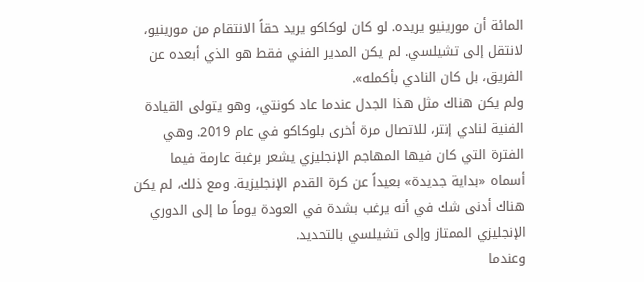المائة أن مورينيو يريده. لو كان لوكاكو يريد حقاً الانتقام من مورينيو، لانتقل إلى تشيلسي. لم يكن المدير الفني فقط هو الذي أبعده عن الفريق، بل كان النادي بأكمله».
ولم يكن هناك مثل هذا الجدل عندما عاد كونتي، وهو يتولى القيادة الفنية لنادي إنتر، للاتصال مرة أخرى بلوكاكو في عام 2019. وهي الفترة التي كان فيها المهاجم الإنجليزي يشعر برغبة عارمة فيما أسماه «بداية جديدة» بعيداً عن كرة القدم الإنجليزية. ومع ذلك، لم يكن هناك أدنى شك في أنه يرغب بشدة في العودة يوماً ما إلى الدوري الإنجليزي الممتاز وإلى تشيلسي بالتحديد.
وعندما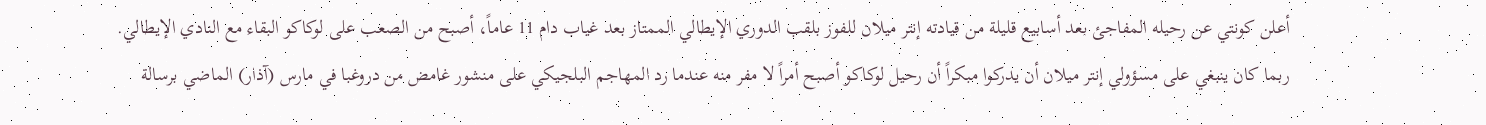أعلن كونتي عن رحيله المفاجئ بعد أسابيع قليلة من قيادته إنتر ميلان للفوز بلقب الدوري الإيطالي الممتاز بعد غياب دام 11 عاماً، أصبح من الصعب على لوكاكو البقاء مع النادي الإيطالي. ربما كان ينبغي على مسؤولي إنتر ميلان أن يدركوا مبكراً أن رحيل لوكاكو أصبح أمراً لا مفر منه عندما رد المهاجم البلجيكي على منشور غامض من دروغبا في مارس (آذار) الماضي برسالة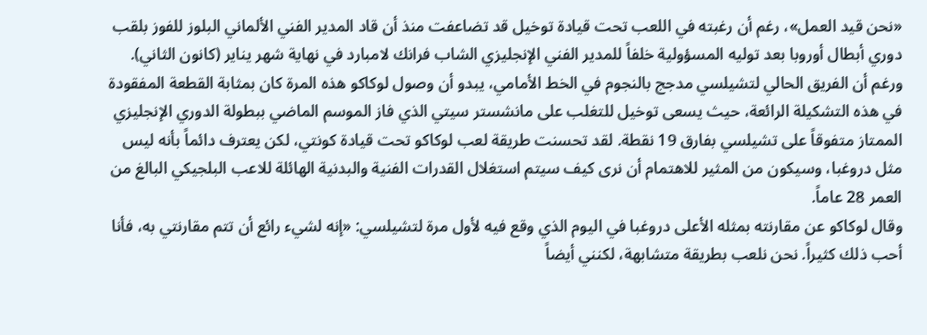«نحن قيد العمل»، رغم أن رغبته في اللعب تحت قيادة توخيل قد تضاعفت منذ أن قاد المدير الفني الألماني البلوز للفوز بلقب دوري أبطال أوروبا بعد توليه المسؤولية خلفاً للمدير الفني الإنجليزي الشاب فرانك لامبارد في نهاية شهر يناير (كانون الثاني).
ورغم أن الفريق الحالي لتشيلسي مدجج بالنجوم في الخط الأمامي، يبدو أن وصول لوكاكو هذه المرة كان بمثابة القطعة المفقودة في هذه التشكيلة الرائعة، حيث يسعى توخيل للتغلب على مانشستر سيتي الذي فاز الموسم الماضي ببطولة الدوري الإنجليزي الممتاز متفوقاً على تشيلسي بفارق 19 نقطة. لقد تحسنت طريقة لعب لوكاكو تحت قيادة كونتي، لكن يعترف دائماً بأنه ليس مثل دروغبا، وسيكون من المثير للاهتمام أن نرى كيف سيتم استغلال القدرات الفنية والبدنية الهائلة للاعب البلجيكي البالغ من العمر 28 عاماً.
وقال لوكاكو عن مقارنته بمثله الأعلى دروغبا في اليوم الذي وقع فيه لأول مرة لتشيلسي: «إنه لشيء رائع أن تتم مقارنتي به، فأنا أحب ذلك كثيراً. نحن نلعب بطريقة متشابهة، لكنني أيضاً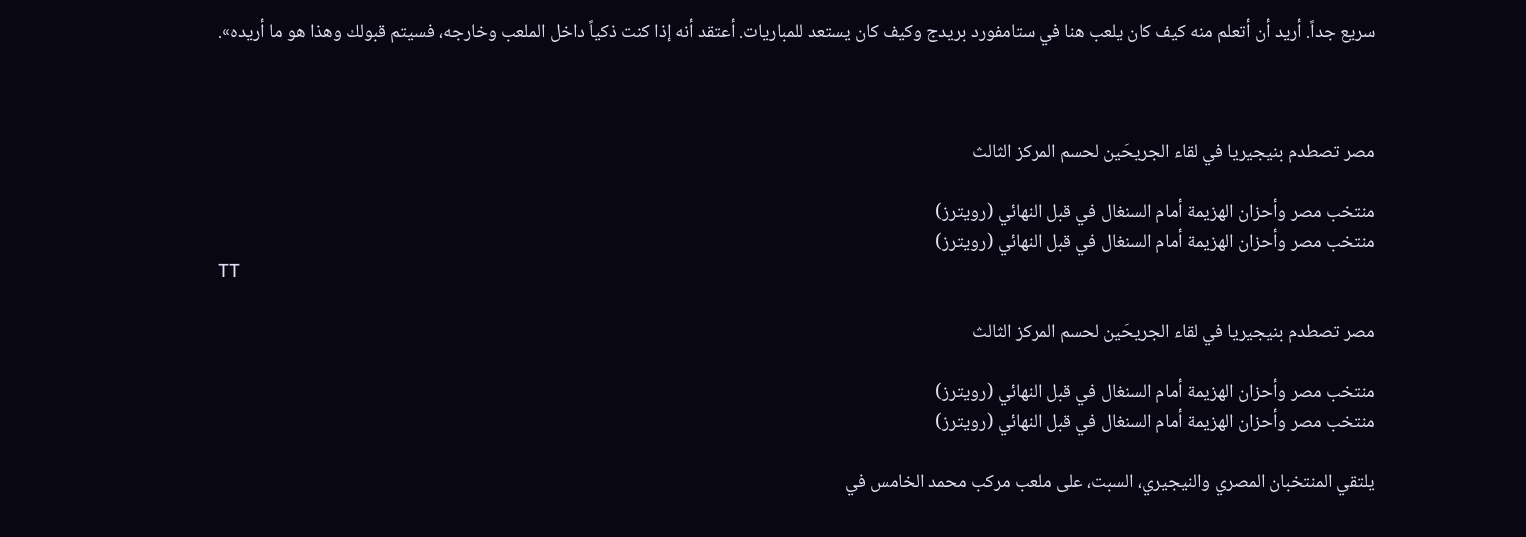سريع جداً. أريد أن أتعلم منه كيف كان يلعب هنا في ستامفورد بريدج وكيف كان يستعد للمباريات. أعتقد أنه إذا كنت ذكياً داخل الملعب وخارجه، فسيتم قبولك وهذا هو ما أريده».



مصر تصطدم بنيجيريا في لقاء الجريحَين لحسم المركز الثالث

منتخب مصر وأحزان الهزيمة أمام السنغال في قبل النهائي (رويترز)
منتخب مصر وأحزان الهزيمة أمام السنغال في قبل النهائي (رويترز)
TT

مصر تصطدم بنيجيريا في لقاء الجريحَين لحسم المركز الثالث

منتخب مصر وأحزان الهزيمة أمام السنغال في قبل النهائي (رويترز)
منتخب مصر وأحزان الهزيمة أمام السنغال في قبل النهائي (رويترز)

يلتقي المنتخبان المصري والنيجيري، السبت، على ملعب مركب محمد الخامس في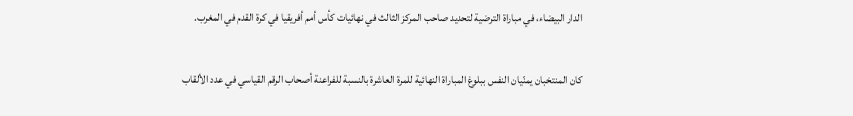الدار البيضاء، في مباراة الترضية لتحديد صاحب المركز الثالث في نهائيات كأس أمم أفريقيا في كرة القدم في المغرب.

كان المنتخبان يمنّيان النفس ببلوغ المباراة النهائية للمرة العاشرة بالنسبة للفراعنة أصحاب الرقم القياسي في عدد الألقاب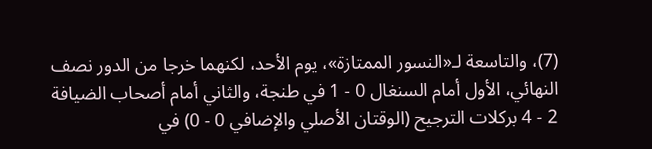(7)، والتاسعة لـ«النسور الممتازة»، يوم الأحد، لكنهما خرجا من الدور نصف النهائي، الأول أمام السنغال 0 - 1 في طنجة، والثاني أمام أصحاب الضيافة 2 - 4 بركلات الترجيح (الوقتان الأصلي والإضافي 0 - 0) في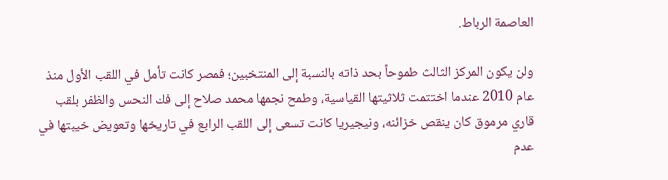العاصمة الرباط.

ولن يكون المركز الثالث طموحاً بحد ذاته بالنسبة إلى المنتخبين؛ فمصر كانت تأمل في اللقب الأول منذ عام 2010 عندما اختتمت ثلاثيتها القياسية، وطمح نجمها محمد صلاح إلى فك النحس والظفر بلقب قاري مرموق كان ينقص خزائنه، ونيجيريا كانت تسعى إلى اللقب الرابع في تاريخها وتعويض خيبتها في عدم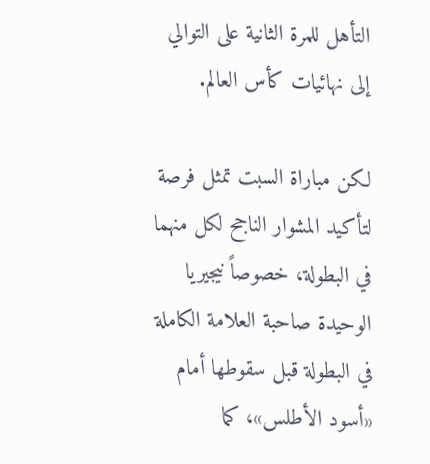التأهل للمرة الثانية على التوالي إلى نهائيات كأس العالم.

لكن مباراة السبت تمثل فرصة لتأكيد المشوار الناجح لكل منهما في البطولة، خصوصاً نيجيريا الوحيدة صاحبة العلامة الكاملة في البطولة قبل سقوطها أمام «أسود الأطلس»، كما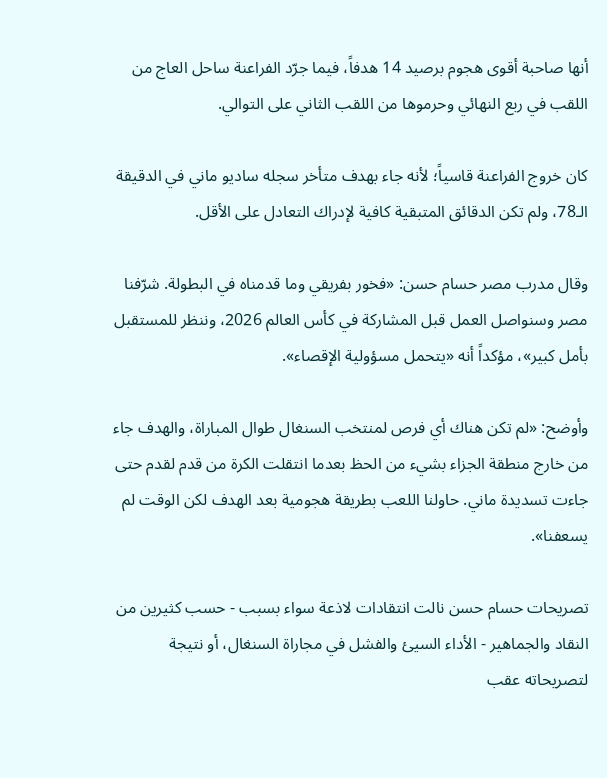أنها صاحبة أقوى هجوم برصيد 14 هدفاً، فيما جرّد الفراعنة ساحل العاج من اللقب في ربع النهائي وحرموها من اللقب الثاني على التوالي.

كان خروج الفراعنة قاسياً؛ لأنه جاء بهدف متأخر سجله ساديو ماني في الدقيقة الـ78، ولم تكن الدقائق المتبقية كافية لإدراك التعادل على الأقل.

وقال مدرب مصر حسام حسن: «فخور بفريقي وما قدمناه في البطولة. شرّفنا مصر وسنواصل العمل قبل المشاركة في كأس العالم 2026، وننظر للمستقبل بأمل كبير»، مؤكداً أنه «يتحمل مسؤولية الإقصاء».

وأوضح: «لم تكن هناك أي فرص لمنتخب السنغال طوال المباراة، والهدف جاء من خارج منطقة الجزاء بشيء من الحظ بعدما انتقلت الكرة من قدم لقدم حتى جاءت تسديدة ماني. حاولنا اللعب بطريقة هجومية بعد الهدف لكن الوقت لم يسعفنا».

تصريحات حسام حسن نالت انتقادات لاذعة سواء بسبب - حسب كثيرين من النقاد والجماهير - الأداء السيئ والفشل في مجاراة السنغال، أو نتيجة لتصريحاته عقب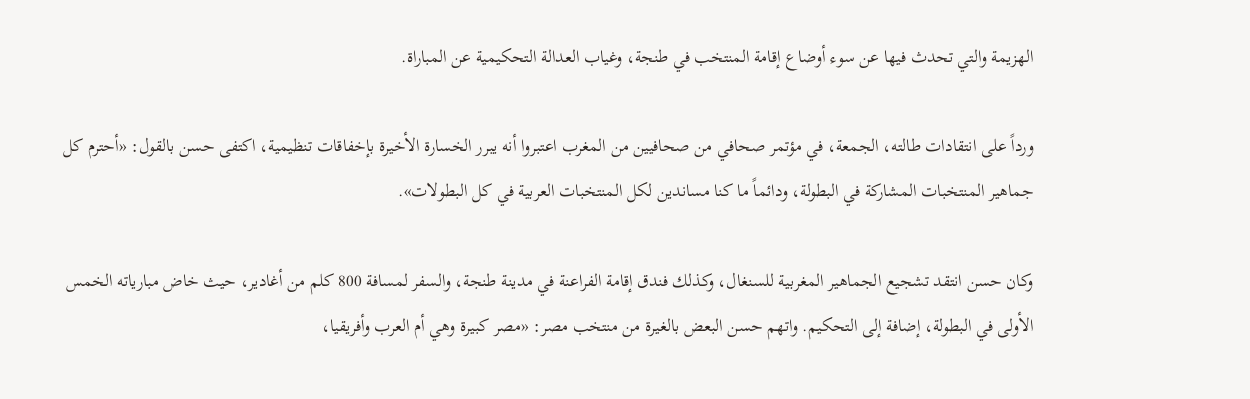الهزيمة والتي تحدث فيها عن سوء أوضاع إقامة المنتخب في طنجة، وغياب العدالة التحكيمية عن المباراة.

ورداً على انتقادات طالته، الجمعة، في مؤتمر صحافي من صحافيين من المغرب اعتبروا أنه يبرر الخسارة الأخيرة بإخفاقات تنظيمية، اكتفى حسن بالقول: «أحترم كل جماهير المنتخبات المشاركة في البطولة، ودائماً ما كنا مساندين لكل المنتخبات العربية في كل البطولات».

وكان حسن انتقد تشجيع الجماهير المغربية للسنغال، وكذلك فندق إقامة الفراعنة في مدينة طنجة، والسفر لمسافة 800 كلم من أغادير، حيث خاض مبارياته الخمس الأولى في البطولة، إضافة إلى التحكيم. واتهم حسن البعض بالغيرة من منتخب مصر: «مصر كبيرة وهي أم العرب وأفريقيا،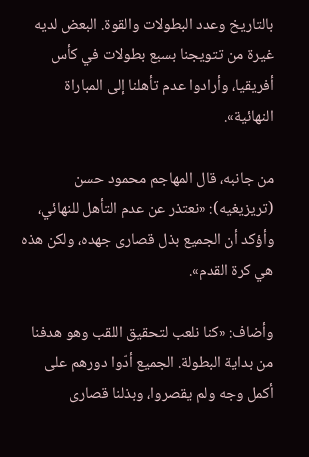بالتاريخ وعدد البطولات والقوة. البعض لديه غيرة من تتويجنا بسبع بطولات في كأس أفريقيا، وأرادوا عدم تأهلنا إلى المباراة النهائية».

من جانبه، قال المهاجم محمود حسن (تريزيغيه): «نعتذر عن عدم التأهل للنهائي، وأؤكد أن الجميع بذل قصارى جهده، ولكن هذه هي كرة القدم».

وأضاف: «كنا نلعب لتحقيق اللقب وهو هدفنا من بداية البطولة. الجميع أدّوا دورهم على أكمل وجه ولم يقصروا، وبذلنا قصارى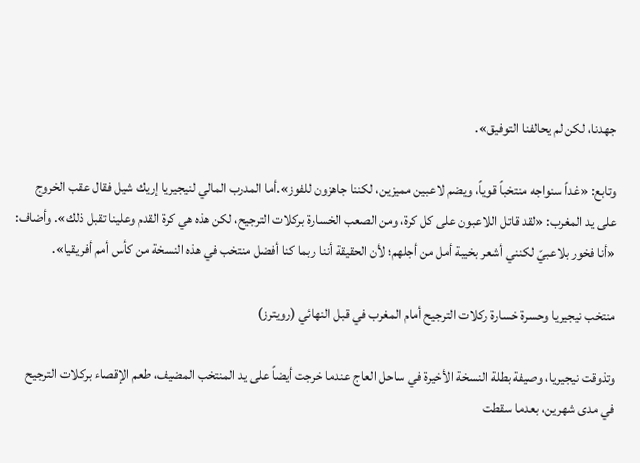جهدنا، لكن لم يحالفنا التوفيق».

وتابع: «غداً سنواجه منتخباً قوياً، ويضم لاعبين مميزين، لكننا جاهزون للفوز».أما المدرب المالي لنيجيريا إريك شيل فقال عقب الخروج على يد المغرب: «لقد قاتل اللاعبون على كل كرة، ومن الصعب الخسارة بركلات الترجيح، لكن هذه هي كرة القدم وعلينا تقبل ذلك». وأضاف: «أنا فخور بلاعبيّ لكنني أشعر بخيبة أمل من أجلهم؛ لأن الحقيقة أننا ربما كنا أفضل منتخب في هذه النسخة من كأس أمم أفريقيا».

منتخب نيجيريا وحسرة خسارة ركلات الترجيح أمام المغرب في قبل النهائي (رويترز)

وتذوقت نيجيريا، وصيفة بطلة النسخة الأخيرة في ساحل العاج عندما خرجت أيضاً على يد المنتخب المضيف، طعم الإقصاء بركلات الترجيح في مدى شهرين، بعدما سقطت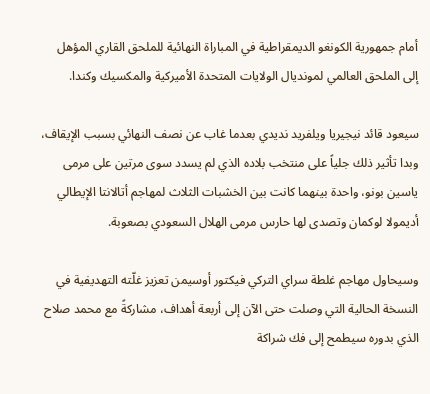أمام جمهورية الكونغو الديمقراطية في المباراة النهائية للملحق القاري المؤهل إلى الملحق العالمي لمونديال الولايات المتحدة الأميركية والمكسيك وكندا.

سيعود قائد نيجيريا ويلفريد نديدي بعدما غاب عن نصف النهائي بسبب الإيقاف، وبدا تأثير ذلك جلياً على منتخب بلاده الذي لم يسدد سوى مرتين على مرمى ياسين بونو، واحدة بينهما كانت بين الخشبات الثلاث لمهاجم أتالانتا الإيطالي أديمولا لوكمان وتصدى لها حارس مرمى الهلال السعودي بصعوبة.

وسيحاول مهاجم غلطة سراي التركي فيكتور أوسيمن تعزيز غلّته التهديفية في النسخة الحالية التي وصلت حتى الآن إلى أربعة أهداف، مشاركةً مع محمد صلاح الذي بدوره سيطمح إلى فك شراكة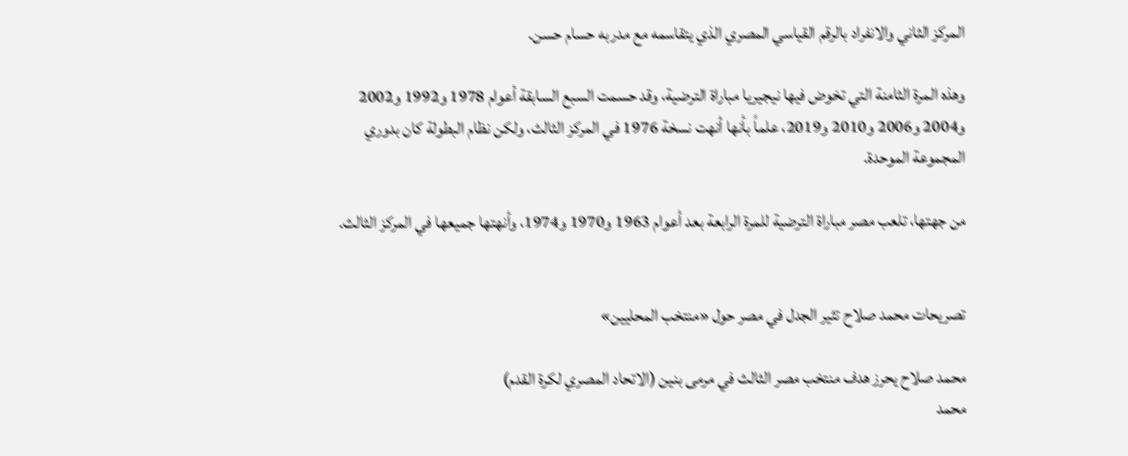المركز الثاني والانفراد بالرقم القياسي المصري الذي يتقاسمه مع مدربه حسام حسن.

وهذه المرة الثامنة التي تخوض فيها نيجيريا مباراة الترضية، وقد حسمت السبع السابقة أعوام 1978 و1992 و2002 و2004 و2006 و2010 و2019، علماً بأنها أنهت نسخة 1976 في المركز الثالث، ولكن نظام البطولة كان بدوري المجموعة الموحدة.

من جهتها، تلعب مصر مباراة الترضية للمرة الرابعة بعد أعوام 1963 و1970 و1974، وأنهتها جميعها في المركز الثالث.


تصريحات محمد صلاح تثير الجدل في مصر حول «منتخب المحليين»

محمد صلاح يحرز هدف منتخب مصر الثالث في مرمى بنين (الاتحاد المصري لكرة القدم)
محمد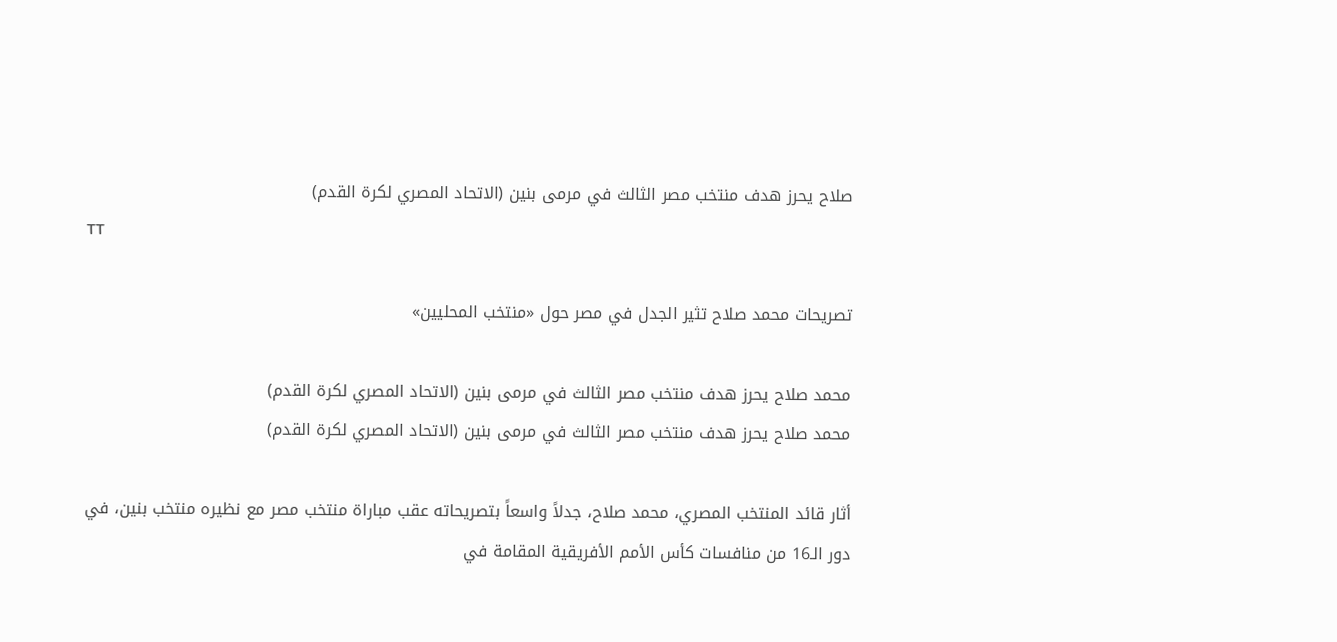صلاح يحرز هدف منتخب مصر الثالث في مرمى بنين (الاتحاد المصري لكرة القدم)
TT

تصريحات محمد صلاح تثير الجدل في مصر حول «منتخب المحليين»

محمد صلاح يحرز هدف منتخب مصر الثالث في مرمى بنين (الاتحاد المصري لكرة القدم)
محمد صلاح يحرز هدف منتخب مصر الثالث في مرمى بنين (الاتحاد المصري لكرة القدم)

أثار قائد المنتخب المصري، محمد صلاح، جدلاً واسعاً بتصريحاته عقب مباراة منتخب مصر مع نظيره منتخب بنين، في دور الـ16 من منافسات كأس الأمم الأفريقية المقامة في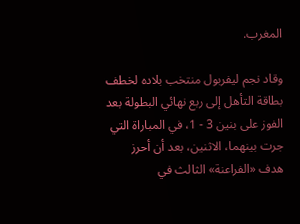المغرب.

وقاد نجم ليفربول منتخب بلاده لخطف بطاقة التأهل إلى ربع نهائي البطولة بعد الفوز على بنين 3 - 1، في المباراة التي جرت بينهما، الاثنين، بعد أن أحرز هدف «الفراعنة» الثالث في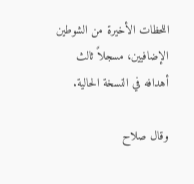اللحظات الأخيرة من الشوطين الإضافيين، مسجلاً ثالث أهدافه في النسخة الحالية.

وقال صلاح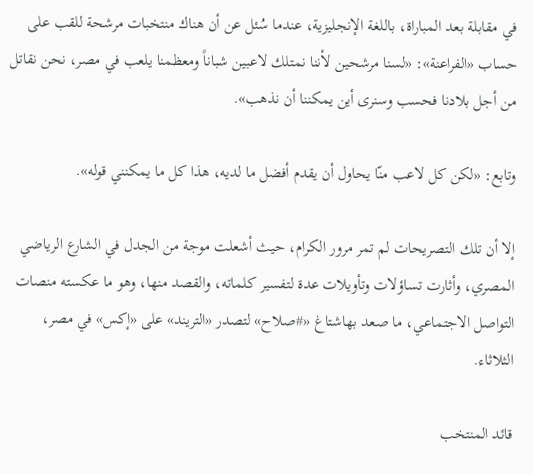في مقابلة بعد المباراة، باللغة الإنجليزية، عندما سُئل عن أن هناك منتخبات مرشحة للقب على حساب «الفراعنة»: «لسنا مرشحين لأننا نمتلك لاعبين شباناً ومعظمنا يلعب في مصر، نحن نقاتل من أجل بلادنا فحسب وسنرى أين يمكننا أن نذهب».

وتابع: «لكن كل لاعب منّا يحاول أن يقدم أفضل ما لديه، هذا كل ما يمكنني قوله».

إلا أن تلك التصريحات لم تمر مرور الكرام، حيث أشعلت موجة من الجدل في الشارع الرياضي المصري، وأثارت تساؤلات وتأويلات عدة لتفسير كلماته، والقصد منها، وهو ما عكسته منصات التواصل الاجتماعي، ما صعد بهاشتاغ «#صلاح» لتصدر «التريند» على «إكس» في مصر، الثلاثاء.

قائد المنتخب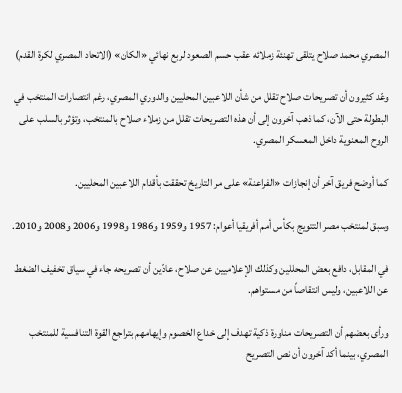المصري محمد صلاح يتلقى تهنئة زملائه عقب حسم الصعود لربع نهائي «الكان» (الاتحاد المصري لكرة القدم)

وعّد كثيرون أن تصريحات صلاح تقلل من شأن اللاعبين المحليين والدوري المصري، رغم انتصارات المنتخب في البطولة حتى الآن، كما ذهب آخرون إلى أن هذه التصريحات تقلل من زملاء صلاح بالمنتخب، وتؤثر بالسلب على الروح المعنوية داخل المعسكر المصري.

كما أوضح فريق آخر أن إنجازات «الفراعنة» على مر التاريخ تحققت بأقدام اللاعبين المحليين.

وسبق لمنتخب مصر التتويج بكأس أمم أفريقيا أعوام: 1957 و1959 و1986 و1998 و2006 و2008 و2010.

في المقابل، دافع بعض المحللين وكذلك الإعلاميين عن صلاح، عادّين أن تصريحه جاء في سياق تخفيف الضغط عن اللاعبين، وليس انتقاصاً من مستواهم.

ورأى بعضهم أن التصريحات مناورة ذكية تهدف إلى خداع الخصوم وإيهامهم بتراجع القوة التنافسية للمنتخب المصري، بينما أكد آخرون أن نص التصريح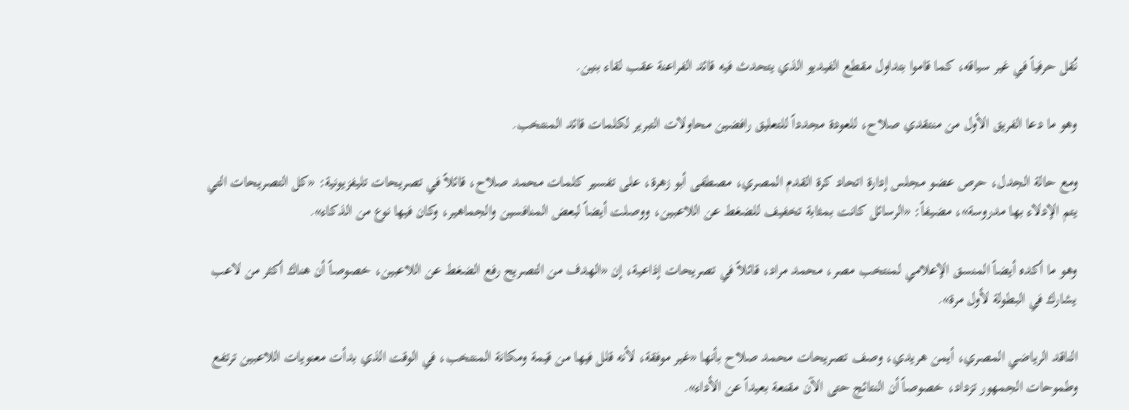نُقل حرفياً في غير سياقه، كما قاموا بتداول مقطع الفيديو الذي يتحدث فيه قائد الفراعنة عقب لقاء بنين.

وهو ما دعا الفريق الأول من منتقدي صلاح، للعودة مجدداً للتعليق رافضين محاولات التبرير لكلمات قائد المنتخب.

ومع حالة الجدل، حرص عضو مجلس إدارة اتحاد كرة القدم المصري، مصطفى أبو زهرة، على تفسير كلمات محمد صلاح، قائلاً في تصريحات تليفزيونية: «كل التصريحات التي يتم الإدلاء بها مدروسة»، مضيفاً: «الرسائل كانت بمثابة تخفيف للضغط عن اللاعبين، ووصلت أيضاً لبعض المنافسين والجماهير، وكان فيها نوع من الذكاء».

وهو ما أكده أيضاً المنسق الإعلامي لمنتخب مصر، محمد مراد، قائلاً في تصريحات إذاعية، إن «الهدف من التصريح رفع الضغط عن اللاعبين، خصوصاً أن هناك أكثر من لاعب يشارك في البطولة لأول مرة».

الناقد الرياضي المصري، أيمن هريدي، وصف تصريحات محمد صلاح بأنها «غير موفقة، لأنه قلل فيها من قيمة ومكانة المنتخب، في الوقت الذي بدأت معنويات اللاعبين ترتفع وطموحات الجمهور تزداد، خصوصاً أن النتائج حتى الآن مقنعة بعيداً عن الأداء».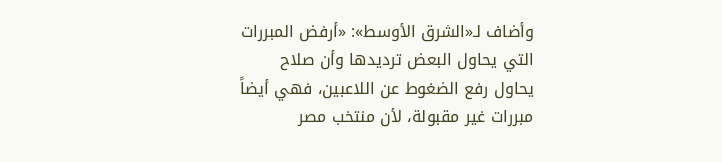وأضاف لـ«الشرق الأوسط»: «أرفض المبررات التي يحاول البعض ترديدها وأن صلاح يحاول رفع الضغوط عن اللاعبين، فهي أيضاً مبررات غير مقبولة، لأن منتخب مصر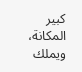كبير المكانة، ويملك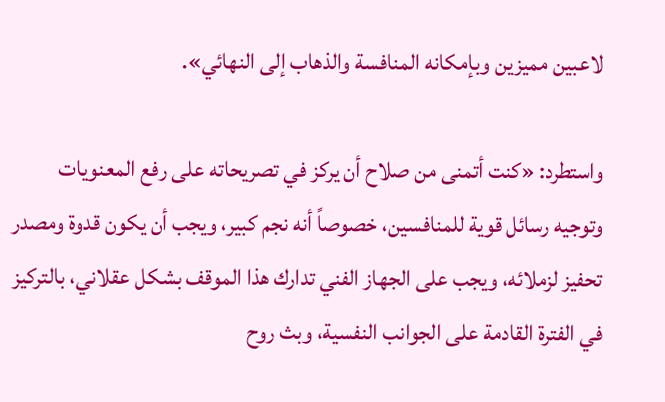لاعبين مميزين وبإمكانه المنافسة والذهاب إلى النهائي».

واستطرد: «كنت أتمنى من صلاح أن يركز في تصريحاته على رفع المعنويات وتوجيه رسائل قوية للمنافسين، خصوصاً أنه نجم كبير، ويجب أن يكون قدوة ومصدر تحفيز لزملائه، ويجب على الجهاز الفني تدارك هذا الموقف بشكل عقلاني، بالتركيز في الفترة القادمة على الجوانب النفسية، وبث روح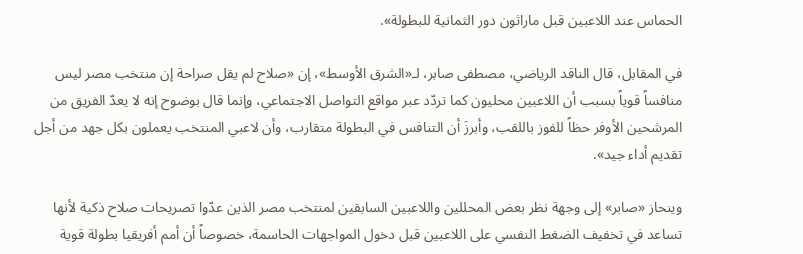الحماس عند اللاعبين قبل ماراثون دور الثمانية للبطولة».

في المقابل، قال الناقد الرياضي، مصطفى صابر، لـ«الشرق الأوسط»، إن «صلاح لم يقل صراحة إن منتخب مصر ليس منافساً قوياً بسبب أن اللاعبين محليون كما تردّد عبر مواقع التواصل الاجتماعي، وإنما قال بوضوح إنه لا يعدّ الفريق من المرشحين الأوفر حظاً للفوز باللقب، وأبرزَ أن التنافس في البطولة متقارب، وأن لاعبي المنتخب يعملون بكل جهد من أجل تقديم أداء جيد».

وينحاز «صابر» إلى وجهة نظر بعض المحللين واللاعبين السابقين لمنتخب مصر الذين عدّوا تصريحات صلاح ذكية لأنها تساعد في تخفيف الضغط النفسي على اللاعبين قبل دخول المواجهات الحاسمة، خصوصاً أن أمم أفريقيا بطولة قوية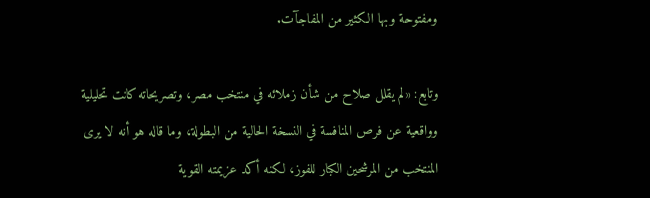ومفتوحة وبها الكثير من المفاجآت.

وتابع: «لم يقلل صلاح من شأن زملائه في منتخب مصر، وتصريحاته كانت تحليلية وواقعية عن فرص المنافسة في النسخة الحالية من البطولة، وما قاله هو أنه لا يرى المنتخب من المرشحين الكبار للفوز، لكنه أكد عزيمته القوية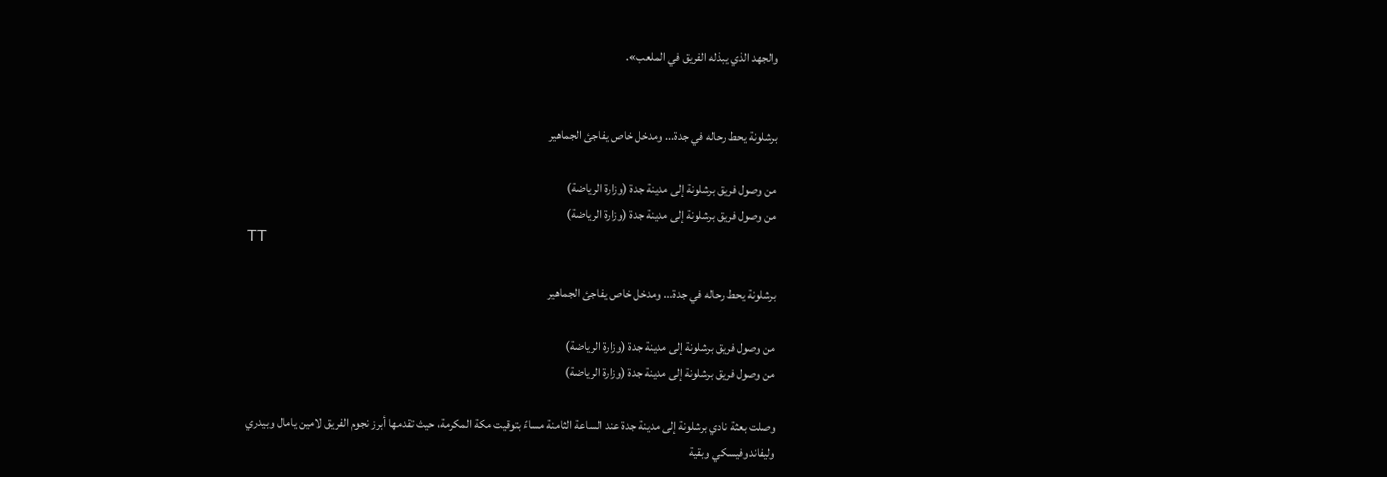والجهد الذي يبذله الفريق في الملعب».


برشلونة يحط رحاله في جدة... ومدخل خاص يفاجئ الجماهير

من وصول فريق برشلونة إلى مدينة جدة (وزارة الرياضة)
من وصول فريق برشلونة إلى مدينة جدة (وزارة الرياضة)
TT

برشلونة يحط رحاله في جدة... ومدخل خاص يفاجئ الجماهير

من وصول فريق برشلونة إلى مدينة جدة (وزارة الرياضة)
من وصول فريق برشلونة إلى مدينة جدة (وزارة الرياضة)

وصلت بعثة نادي برشلونة إلى مدينة جدة عند الساعة الثامنة مساءً بتوقيت مكة المكرمة، حيث تقدمها أبرز نجوم الفريق لامين يامال وبيدري وليفاندوفيسكي وبقية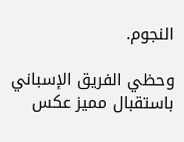النجوم.

وحظي الفريق الإسباني باستقبال مميز عكس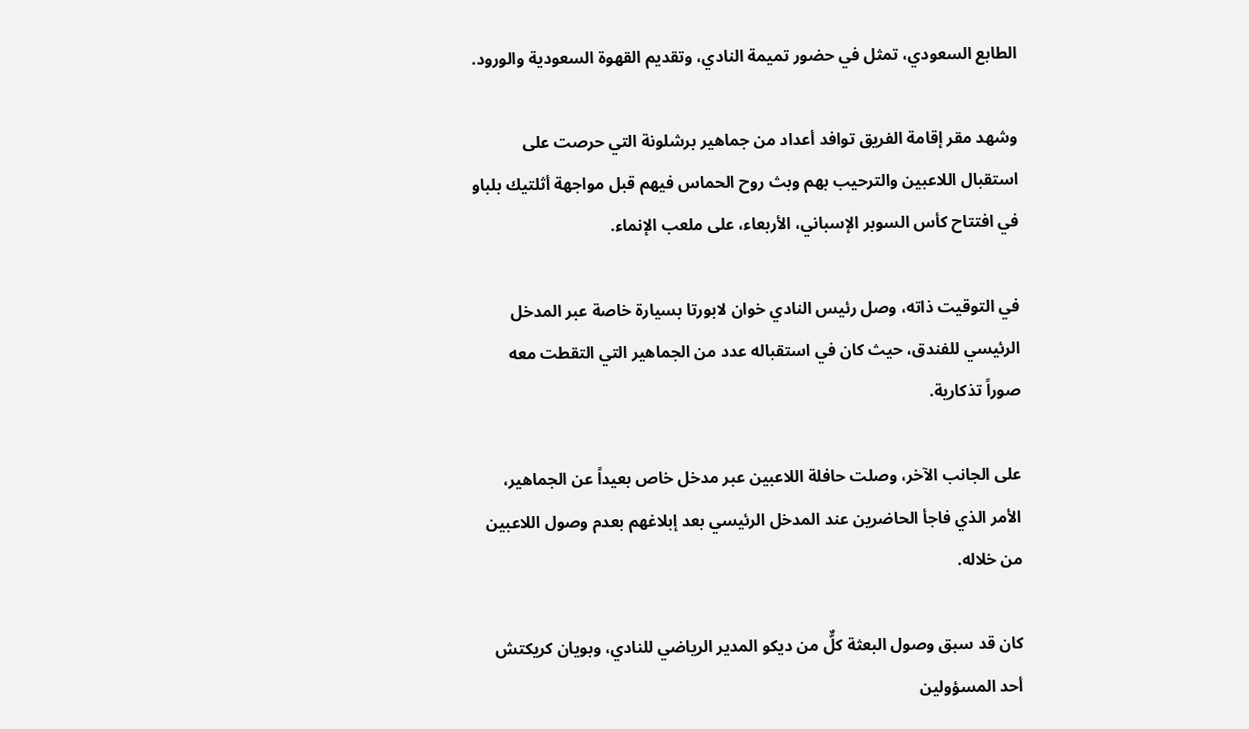الطابع السعودي، تمثل في حضور تميمة النادي، وتقديم القهوة السعودية والورود.

وشهد مقر إقامة الفريق توافد أعداد من جماهير برشلونة التي حرصت على استقبال اللاعبين والترحيب بهم وبث روح الحماس فيهم قبل مواجهة أثلتيك بلباو في افتتاح كأس السوبر الإسباني، الأربعاء، على ملعب الإنماء.

في التوقيت ذاته، وصل رئيس النادي خوان لابورتا بسيارة خاصة عبر المدخل الرئيسي للفندق، حيث كان في استقباله عدد من الجماهير التي التقطت معه صوراً تذكارية.

على الجانب الآخر، وصلت حافلة اللاعبين عبر مدخل خاص بعيداً عن الجماهير، الأمر الذي فاجأ الحاضرين عند المدخل الرئيسي بعد إبلاغهم بعدم وصول اللاعبين من خلاله.

كان قد سبق وصول البعثة كلٌّ من ديكو المدير الرياضي للنادي، وبويان كريكتش أحد المسؤولين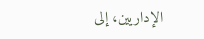الإداريين، إلى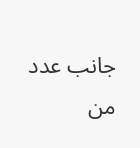جانب عدد من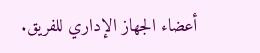أعضاء الجهاز الإداري للفريق.